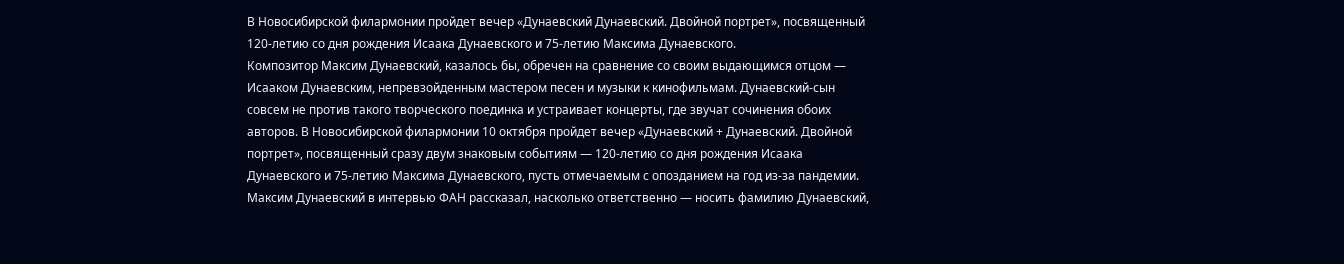В Новосибирской филармонии пройдет вечер «Дунаевский Дунаевский. Двойной портрет», посвященный 120-летию со дня рождения Исаака Дунаевского и 75-летию Максима Дунаевского.
Композитор Максим Дунаевский, казалось бы, обречен на сравнение со своим выдающимся отцом — Исааком Дунаевским, непревзойденным мастером песен и музыки к кинофильмам. Дунаевский-сын совсем не против такого творческого поединка и устраивает концерты, где звучат сочинения обоих авторов. В Новосибирской филармонии 10 октября пройдет вечер «Дунаевский + Дунаевский. Двойной портрет», посвященный сразу двум знаковым событиям — 120-летию со дня рождения Исаака Дунаевского и 75-летию Максима Дунаевского, пусть отмечаемым с опозданием на год из-за пандемии. Максим Дунаевский в интервью ФАН рассказал, насколько ответственно — носить фамилию Дунаевский,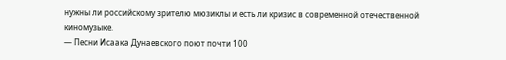нужны ли российскому зрителю мюзиклы и есть ли кризис в современной отечественной киномузыке.
— Песни Исаака Дунаевского поют почти 100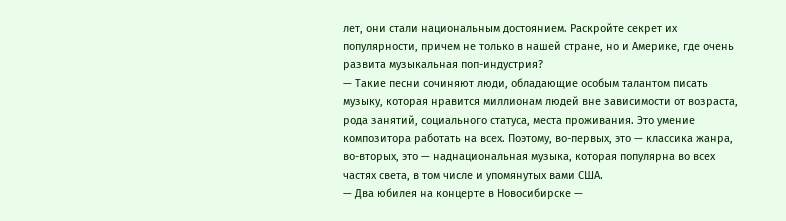лет, они стали национальным достоянием. Раскройте секрет их популярности, причем не только в нашей стране, но и Америке, где очень развита музыкальная поп-индустрия?
— Такие песни сочиняют люди, обладающие особым талантом писать музыку, которая нравится миллионам людей вне зависимости от возраста, рода занятий, социального статуса, места проживания. Это умение композитора работать на всех. Поэтому, во-первых, это — классика жанра, во-вторых, это — наднациональная музыка, которая популярна во всех частях света, в том числе и упомянутых вами США.
— Два юбилея на концерте в Новосибирске —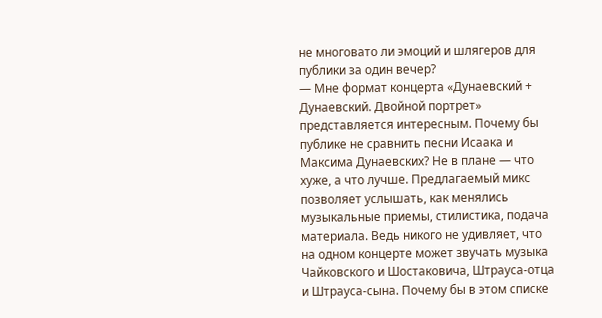не многовато ли эмоций и шлягеров для публики за один вечер?
— Мне формат концерта «Дунаевский + Дунаевский. Двойной портрет» представляется интересным. Почему бы публике не сравнить песни Исаака и Максима Дунаевских? Не в плане — что хуже, а что лучше. Предлагаемый микс позволяет услышать, как менялись музыкальные приемы, стилистика, подача материала. Ведь никого не удивляет, что на одном концерте может звучать музыка Чайковского и Шостаковича, Штрауса-отца и Штрауса-сына. Почему бы в этом списке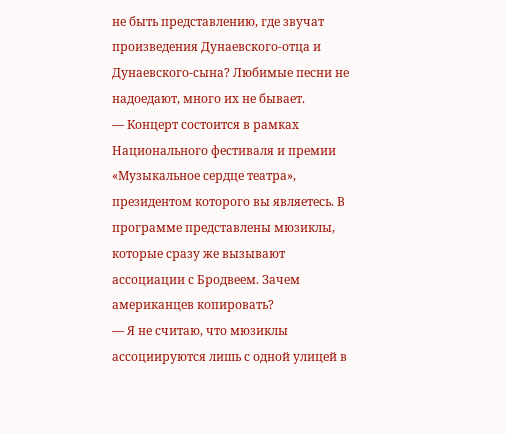не быть представлению, где звучат произведения Дунаевского-отца и Дунаевского-сына? Любимые песни не надоедают, много их не бывает.
— Концерт состоится в рамках Национального фестиваля и премии «Музыкальное сердце театра», президентом которого вы являетесь. В программе представлены мюзиклы, которые сразу же вызывают ассоциации с Бродвеем. Зачем американцев копировать?
— Я не считаю, что мюзиклы ассоциируются лишь с одной улицей в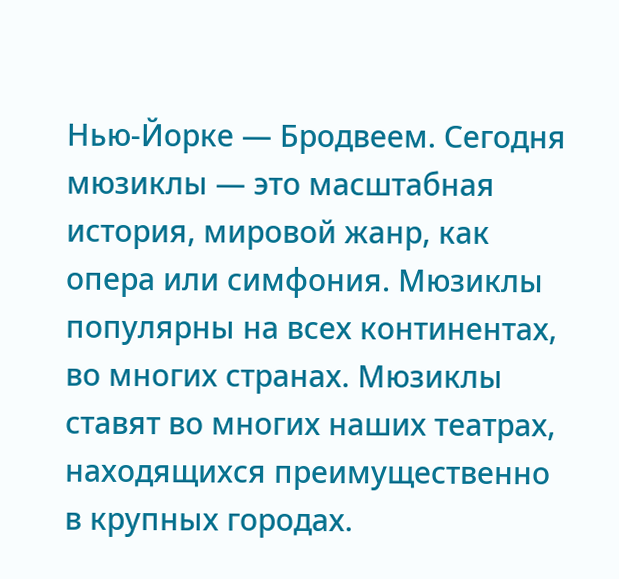Нью-Йорке — Бродвеем. Сегодня мюзиклы — это масштабная история, мировой жанр, как опера или симфония. Мюзиклы популярны на всех континентах, во многих странах. Мюзиклы ставят во многих наших театрах, находящихся преимущественно в крупных городах.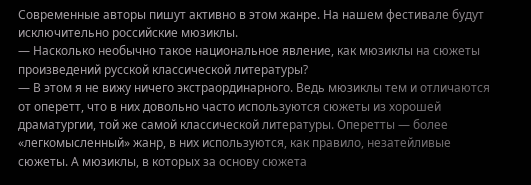Современные авторы пишут активно в этом жанре. На нашем фестивале будут исключительно российские мюзиклы.
— Насколько необычно такое национальное явление, как мюзиклы на сюжеты произведений русской классической литературы?
— В этом я не вижу ничего экстраординарного. Ведь мюзиклы тем и отличаются от оперетт, что в них довольно часто используются сюжеты из хорошей драматургии, той же самой классической литературы. Оперетты — более «легкомысленный» жанр, в них используются, как правило, незатейливые сюжеты. А мюзиклы, в которых за основу сюжета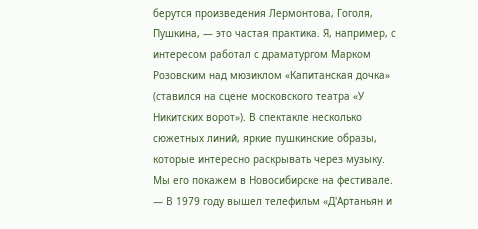берутся произведения Лермонтова, Гоголя, Пушкина, — это частая практика. Я, например, с интересом работал с драматургом Марком Розовским над мюзиклом «Капитанская дочка» (ставился на сцене московского театра «У Никитских ворот»). В спектакле несколько сюжетных линий, яркие пушкинские образы, которые интересно раскрывать через музыку. Мы его покажем в Новосибирске на фестивале.
— В 1979 году вышел телефильм «Д'Артаньян и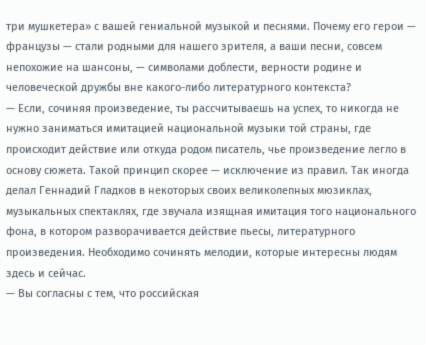три мушкетера» с вашей гениальной музыкой и песнями. Почему его герои — французы — стали родными для нашего зрителя, а ваши песни, совсем непохожие на шансоны, — символами доблести, верности родине и человеческой дружбы вне какого-либо литературного контекста?
— Если, сочиняя произведение, ты рассчитываешь на успех, то никогда не нужно заниматься имитацией национальной музыки той страны, где происходит действие или откуда родом писатель, чье произведение легло в основу сюжета. Такой принцип скорее — исключение из правил. Так иногда делал Геннадий Гладков в некоторых своих великолепных мюзиклах, музыкальных спектаклях, где звучала изящная имитация того национального фона, в котором разворачивается действие пьесы, литературного произведения. Необходимо сочинять мелодии, которые интересны людям здесь и сейчас.
— Вы согласны с тем, что российская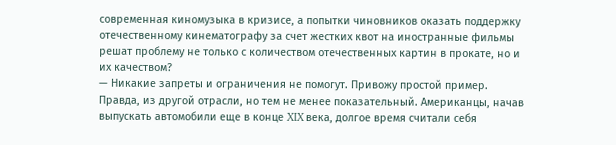современная киномузыка в кризисе, а попытки чиновников оказать поддержку отечественному кинематографу за счет жестких квот на иностранные фильмы решат проблему не только с количеством отечественных картин в прокате, но и их качеством?
— Никакие запреты и ограничения не помогут. Привожу простой пример. Правда, из другой отрасли, но тем не менее показательный. Американцы, начав выпускать автомобили еще в конце XIX века, долгое время считали себя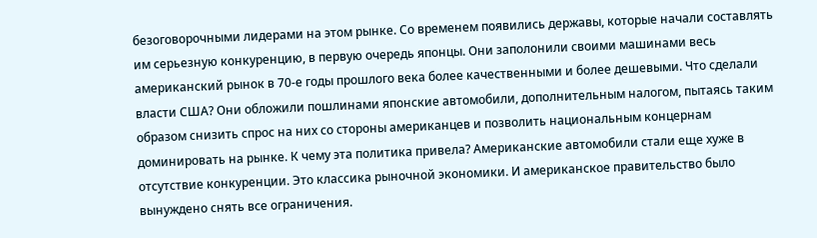безоговорочными лидерами на этом рынке. Со временем появились державы, которые начали составлять им серьезную конкуренцию, в первую очередь японцы. Они заполонили своими машинами весь американский рынок в 70-е годы прошлого века более качественными и более дешевыми. Что сделали власти США? Они обложили пошлинами японские автомобили, дополнительным налогом, пытаясь таким образом снизить спрос на них со стороны американцев и позволить национальным концернам доминировать на рынке. К чему эта политика привела? Американские автомобили стали еще хуже в отсутствие конкуренции. Это классика рыночной экономики. И американское правительство было вынуждено снять все ограничения.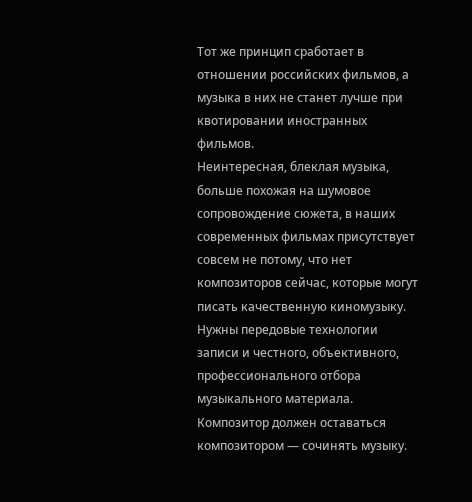Тот же принцип сработает в отношении российских фильмов, а музыка в них не станет лучше при квотировании иностранных фильмов.
Неинтересная, блеклая музыка, больше похожая на шумовое сопровождение сюжета, в наших современных фильмах присутствует совсем не потому, что нет композиторов сейчас, которые могут писать качественную киномузыку. Нужны передовые технологии записи и честного, объективного, профессионального отбора музыкального материала. Композитор должен оставаться композитором — сочинять музыку.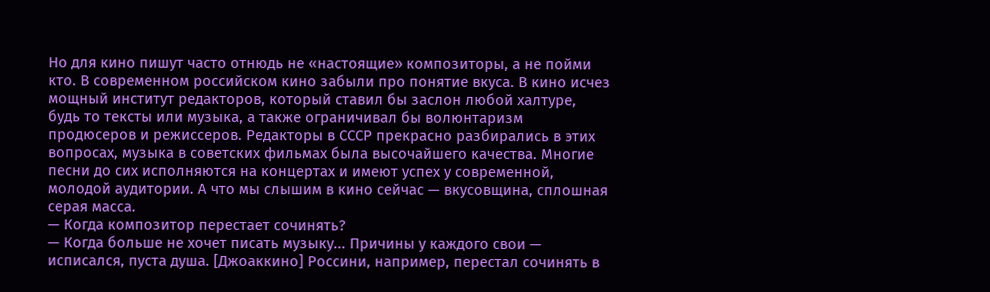Но для кино пишут часто отнюдь не «настоящие» композиторы, а не пойми кто. В современном российском кино забыли про понятие вкуса. В кино исчез мощный институт редакторов, который ставил бы заслон любой халтуре, будь то тексты или музыка, а также ограничивал бы волюнтаризм продюсеров и режиссеров. Редакторы в СССР прекрасно разбирались в этих вопросах, музыка в советских фильмах была высочайшего качества. Многие песни до сих исполняются на концертах и имеют успех у современной, молодой аудитории. А что мы слышим в кино сейчас — вкусовщина, сплошная серая масса.
— Когда композитор перестает сочинять?
— Когда больше не хочет писать музыку... Причины у каждого свои — исписался, пуста душа. [Джоаккино] Россини, например, перестал сочинять в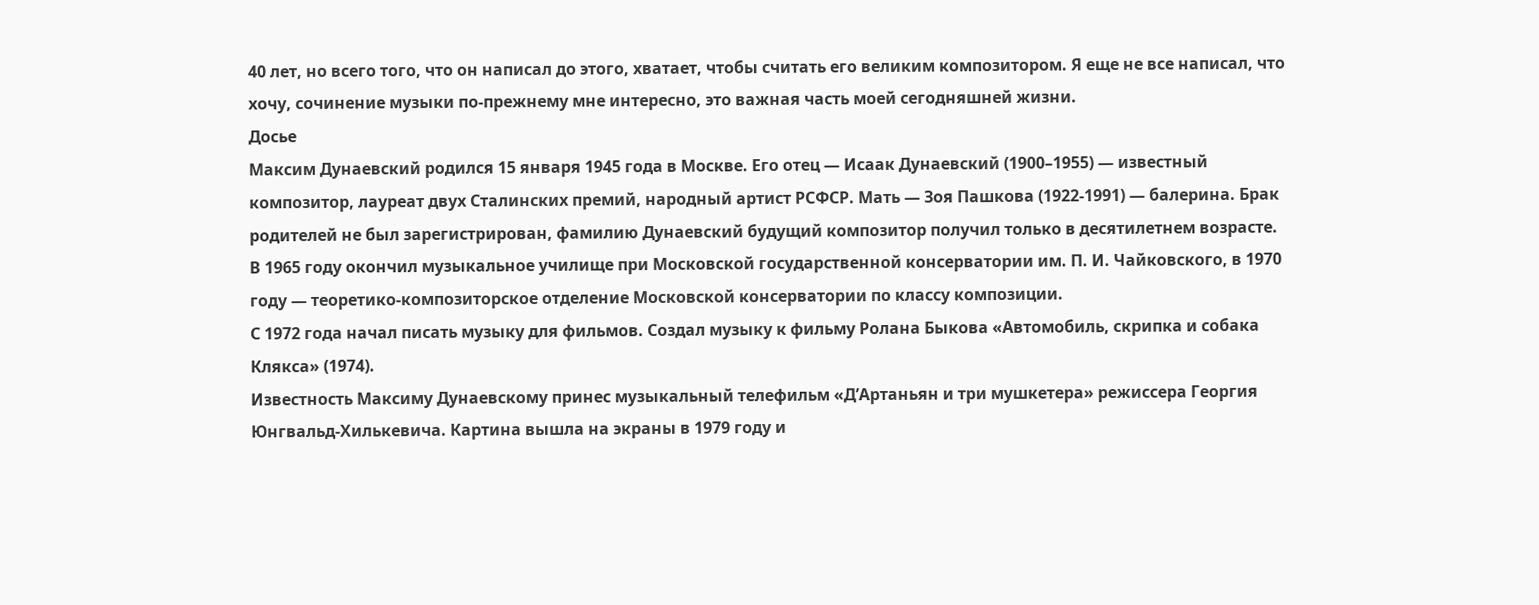40 лет, но всего того, что он написал до этого, хватает, чтобы считать его великим композитором. Я еще не все написал, что хочу, сочинение музыки по-прежнему мне интересно, это важная часть моей сегодняшней жизни.
Досье
Максим Дунаевский родился 15 января 1945 года в Москве. Его отец — Исаак Дунаевский (1900–1955) — известный композитор, лауреат двух Сталинских премий, народный артист РСФСР. Мать — Зоя Пашкова (1922-1991) — балерина. Брак родителей не был зарегистрирован, фамилию Дунаевский будущий композитор получил только в десятилетнем возрасте.
В 1965 году окончил музыкальное училище при Московской государственной консерватории им. П. И. Чайковского, в 1970 году — теоретико-композиторское отделение Московской консерватории по классу композиции.
С 1972 года начал писать музыку для фильмов. Создал музыку к фильму Ролана Быкова «Автомобиль, скрипка и собака Клякса» (1974).
Известность Максиму Дунаевскому принес музыкальный телефильм «Д’Артаньян и три мушкетера» режиссера Георгия Юнгвальд-Хилькевича. Картина вышла на экраны в 1979 году и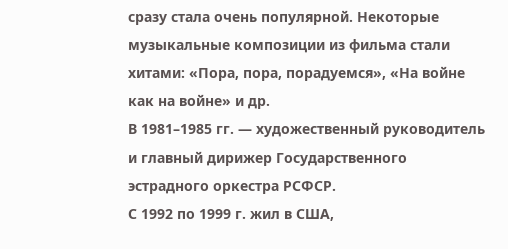сразу стала очень популярной. Некоторые музыкальные композиции из фильма стали хитами: «Пора, пора, порадуемся», «На войне как на войне» и др.
В 1981–1985 гг. — художественный руководитель и главный дирижер Государственного эстрадного оркестра РСФСР.
С 1992 по 1999 г. жил в США,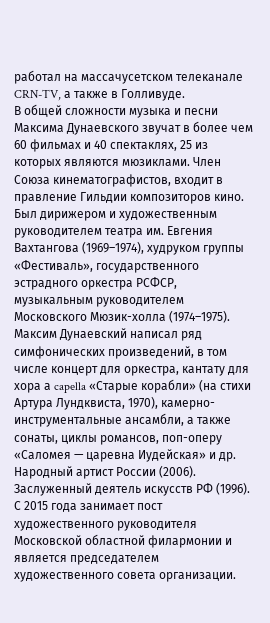работал на массачусетском телеканале CRN-TV, а также в Голливуде.
В общей сложности музыка и песни Максима Дунаевского звучат в более чем 60 фильмах и 40 спектаклях, 25 из которых являются мюзиклами. Член Союза кинематографистов, входит в правление Гильдии композиторов кино.
Был дирижером и художественным руководителем театра им. Евгения Вахтангова (1969–1974), худруком группы «Фестиваль», государственного эстрадного оркестра РСФСР, музыкальным руководителем Московского Мюзик-холла (1974–1975).
Максим Дунаевский написал ряд симфонических произведений, в том числе концерт для оркестра, кантату для хора а capella «Старые корабли» (на стихи Артура Лундквиста, 1970), камерно-инструментальные ансамбли, а также сонаты, циклы романсов, поп-оперу «Саломея — царевна Иудейская» и др.
Народный артист России (2006). Заслуженный деятель искусств РФ (1996).
С 2015 года занимает пост художественного руководителя Московской областной филармонии и является председателем художественного совета организации.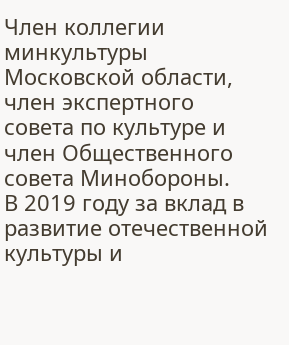Член коллегии минкультуры Московской области, член экспертного совета по культуре и член Общественного совета Минобороны.
В 2019 году за вклад в развитие отечественной культуры и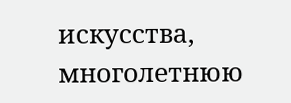искусства, многолетнюю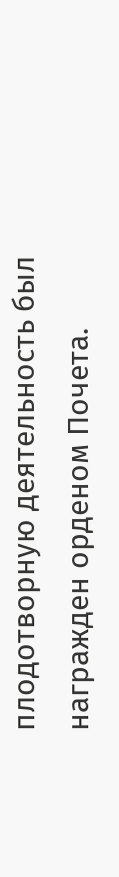плодотворную деятельность был награжден орденом Почета.